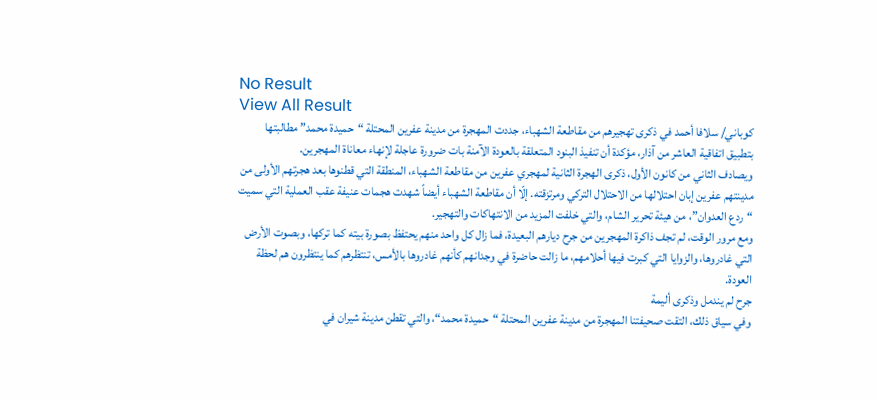No Result
View All Result
كوباني/ سلافا أحمد في ذكرى تهجيرهم من مقاطعة الشهباء، جددت المهجرة من مدينة عفرين المحتلة “حميدة محمد” مطالبتها بتطبيق اتفاقية العاشر من آذار، مؤكدة أن تنفيذ البنود المتعلقة بالعودة الآمنة بات ضرورة عاجلة لإنهاء معاناة المهجرين.
ويصادف الثاني من كانون الأول، ذكرى الهجرة الثانية لمهجري عفرين من مقاطعة الشهباء، المنطقة التي قطنوها بعد هجرتهم الأولى من مدينتهم عفرين إبان احتلالها من الاحتلال التركي ومرتزقته. إلّا أن مقاطعة الشهباء أيضاً شهدت هجمات عنيفة عقب العملية التي سميت “ردع العدوان”، من هيئة تحرير الشام، والتي خلفت المزيد من الانتهاكات والتهجير.
ومع مرور الوقت، لم تجف ذاكرة المهجرين من جرح ديارهم البعيدة، فما زال كل واحد منهم يحتفظ بصورة بيته كما تركها، وبصوت الأرض التي غادروها، والزوايا التي كبرت فيها أحلامهم، ما زالت حاضرة في وجدانهم كأنهم غادروها بالأمس، تنتظرهم كما ينتظرون هم لحظة العودة.
جرح لم يندمل وذكرى أليمة
وفي سياق ذلك، التقت صحيفتنا المهجرة من مدينة عفرين المحتلة “حميدة محمد“، والتي تقطن مدينة شيران في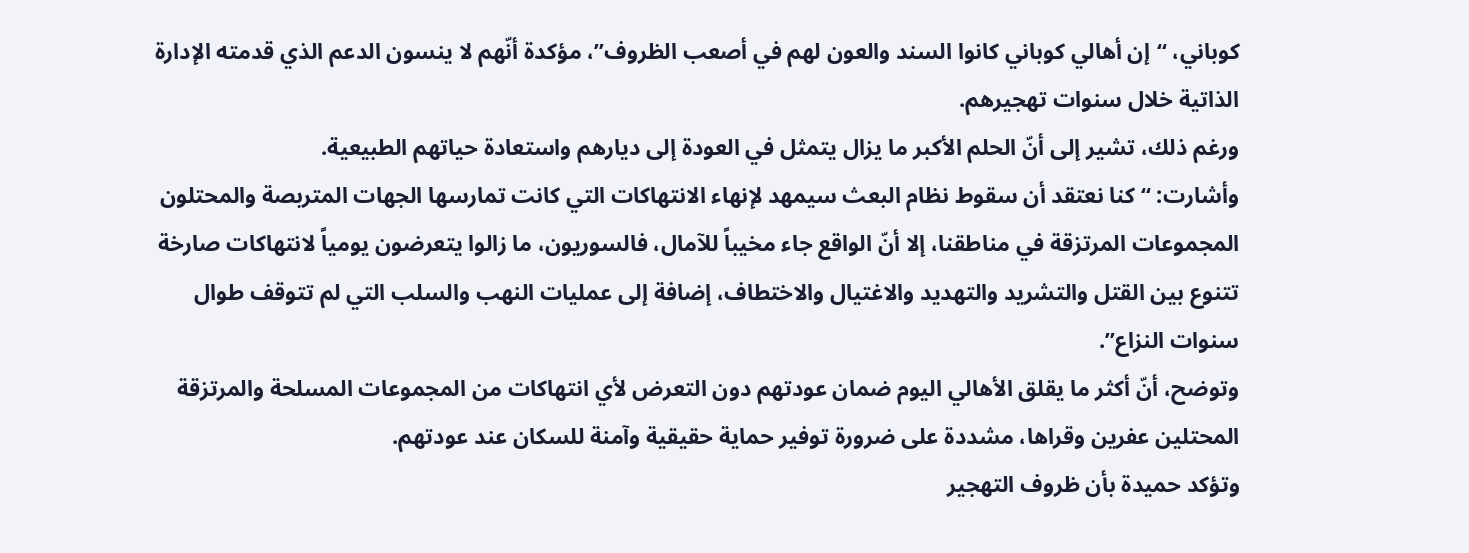كوباني، “إن أهالي كوباني كانوا السند والعون لهم في أصعب الظروف”، مؤكدة أنّهم لا ينسون الدعم الذي قدمته الإدارة الذاتية خلال سنوات تهجيرهم.
ورغم ذلك، تشير إلى أنّ الحلم الأكبر ما يزال يتمثل في العودة إلى ديارهم واستعادة حياتهم الطبيعية.
وأشارت: “كنا نعتقد أن سقوط نظام البعث سيمهد لإنهاء الانتهاكات التي كانت تمارسها الجهات المتربصة والمحتلون المجموعات المرتزقة في مناطقنا، إلا أنّ الواقع جاء مخيباً للآمال، فالسوريون، ما زالوا يتعرضون يومياً لانتهاكات صارخة تتنوع بين القتل والتشريد والتهديد والاغتيال والاختطاف، إضافة إلى عمليات النهب والسلب التي لم تتوقف طوال سنوات النزاع”.
وتوضح، أنّ أكثر ما يقلق الأهالي اليوم ضمان عودتهم دون التعرض لأي انتهاكات من المجموعات المسلحة والمرتزقة المحتلين عفرين وقراها، مشددة على ضرورة توفير حماية حقيقية وآمنة للسكان عند عودتهم.
وتؤكد حميدة بأن ظروف التهجير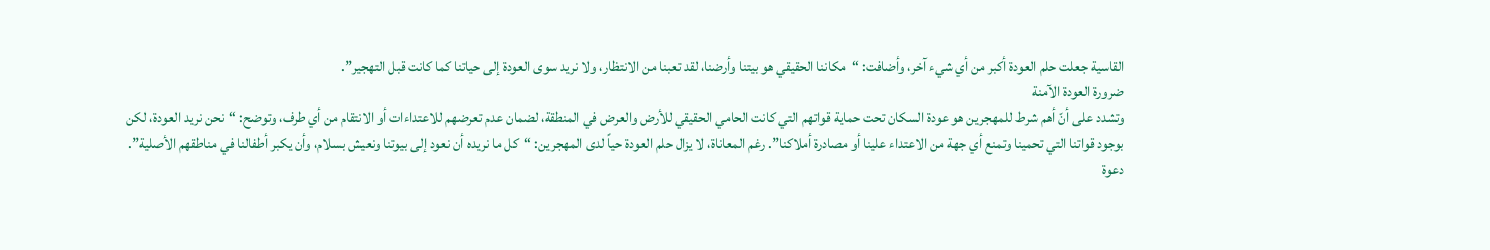القاسية جعلت حلم العودة أكبر من أي شيء آخر، وأضافت: “مكاننا الحقيقي هو بيتنا وأرضنا، لقد تعبنا من الانتظار، ولا نريد سوى العودة إلى حياتنا كما كانت قبل التهجير”.
ضرورة العودة الآمنة
وتشدد على أنّ أهم شرط للمهجرين هو عودة السكان تحت حماية قواتهم التي كانت الحامي الحقيقي للأرض والعرض في المنطقة، لضمان عدم تعرضهم للاعتداءات أو الانتقام من أي طرف، وتوضح: “نحن نريد العودة، لكن بوجود قواتنا التي تحمينا وتمنع أي جهة من الاعتداء علينا أو مصادرة أملاكنا”. رغم المعاناة، لا يزال حلم العودة حياً لدى المهجرين: “كل ما نريده أن نعود إلى بيوتنا ونعيش بسلام، وأن يكبر أطفالنا في مناطقهم الأصلية”.
دعوة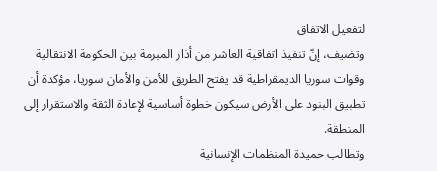لتفعيل الاتفاق
وتضيف، إنّ تنفيذ اتفاقية العاشر من أذار المبرمة بين الحكومة الانتقالية وقوات سوريا الديمقراطية قد يفتح الطريق للأمن والأمان سوريا، مؤكدة أن تطبيق البنود على الأرض سيكون خطوة أساسية لإعادة الثقة والاستقرار إلى المنطقة.
وتطالب حميدة المنظمات الإنسانية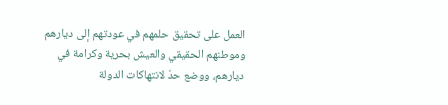العمل على تحقيق حلمهم في عودتهم إلى ديارهم وموطنهم الحقيقي والعيش بحرية وكرامة في ديارهم، ووضع حدّ لانتهاكات الدولة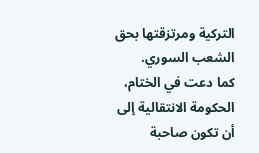التركية ومرتزقتها بحق الشعب السوري.
كما دعت في الختام، الحكومة الانتقالية إلى أن تكون صاحبة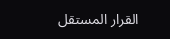القرار المستقل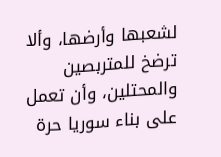لشعبها وأرضها، وألا ترضخ للمتربصين والمحتلين، وأن تعمل على بناء سوريا حرة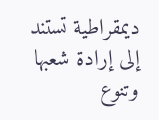ديمقراطية تستند إلى إرادة شعبها وتنوع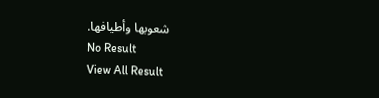شعوبها وأطيافها.
No Result
View All Result